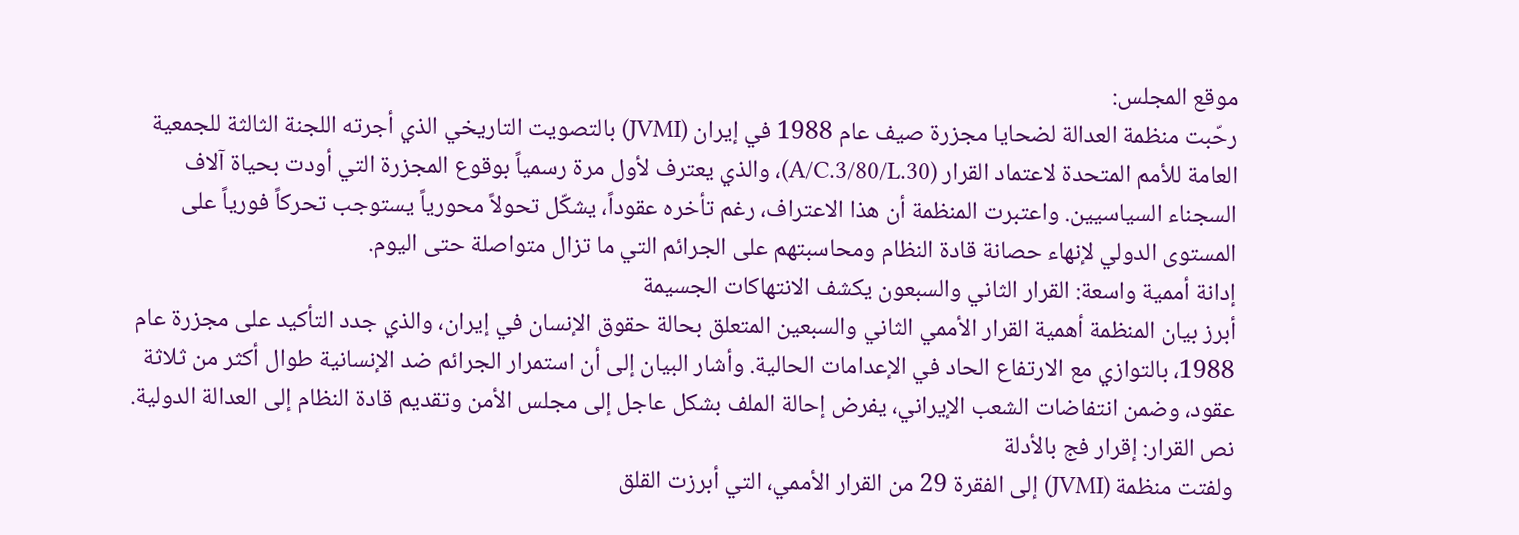موقع المجلس:
رحّبت منظمة العدالة لضحايا مجزرة صیف عام 1988 في إيران (JVMI) بالتصويت التاريخي الذي أجرته اللجنة الثالثة للجمعية العامة للأمم المتحدة لاعتماد القرار (A/C.3/80/L.30)، والذي يعترف لأول مرة رسمياً بوقوع المجزرة التي أودت بحياة آلاف السجناء السياسيين. واعتبرت المنظمة أن هذا الاعتراف، رغم تأخره عقوداً، يشكّل تحولاً محورياً يستوجب تحركاً فورياً على المستوى الدولي لإنهاء حصانة قادة النظام ومحاسبتهم على الجرائم التي ما تزال متواصلة حتى اليوم.
إدانة أممية واسعة: القرار الثاني والسبعون يكشف الانتهاكات الجسيمة
أبرز بيان المنظمة أهمية القرار الأممي الثاني والسبعين المتعلق بحالة حقوق الإنسان في إيران، والذي جدد التأكيد على مجزرة عام 1988، بالتوازي مع الارتفاع الحاد في الإعدامات الحالية. وأشار البيان إلى أن استمرار الجرائم ضد الإنسانية طوال أكثر من ثلاثة عقود، وضمن انتفاضات الشعب الإيراني، يفرض إحالة الملف بشكل عاجل إلى مجلس الأمن وتقديم قادة النظام إلى العدالة الدولية.
نص القرار: إقرار فج بالأدلة
ولفتت منظمة (JVMI) إلى الفقرة 29 من القرار الأممي، التي أبرزت القلق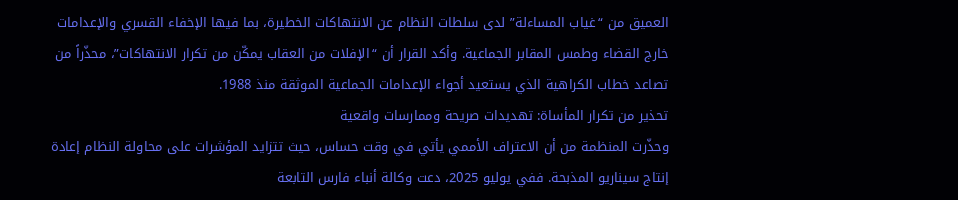العميق من “غياب المساءلة” لدى سلطات النظام عن الانتهاكات الخطيرة، بما فيها الإخفاء القسري والإعدامات خارج القضاء وطمس المقابر الجماعية. وأكد القرار أن “الإفلات من العقاب يمكّن من تكرار الانتهاكات”، محذّراً من تصاعد خطاب الكراهية الذي يستعيد أجواء الإعدامات الجماعية الموثقة منذ 1988.
تحذير من تكرار المأساة: تهديدات صريحة وممارسات واقعية
وحذّرت المنظمة من أن الاعتراف الأممي يأتي في وقت حساس، حيث تتزايد المؤشرات على محاولة النظام إعادة إنتاج سيناريو المذبحة. ففي يوليو 2025، دعت وكالة أنباء فارس التابعة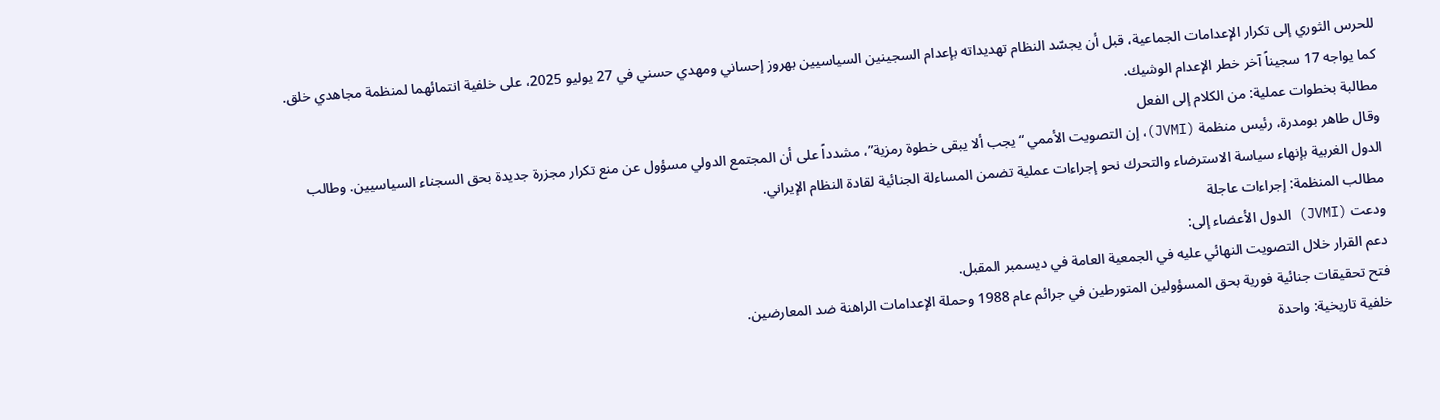للحرس الثوري إلى تكرار الإعدامات الجماعية، قبل أن يجسّد النظام تهديداته بإعدام السجينين السياسيين بهروز إحساني ومهدي حسني في 27 يوليو 2025، على خلفية انتمائهما لمنظمة مجاهدي خلق. كما يواجه 17 سجيناً آخر خطر الإعدام الوشيك.
مطالبة بخطوات عملية: من الكلام إلى الفعل
وقال طاهر بومدرة، رئيس منظمة (JVMI)، إن التصويت الأممي “يجب ألا يبقى خطوة رمزية”، مشدداً على أن المجتمع الدولي مسؤول عن منع تكرار مجزرة جديدة بحق السجناء السياسيين. وطالب الدول الغربية بإنهاء سياسة الاسترضاء والتحرك نحو إجراءات عملية تضمن المساءلة الجنائية لقادة النظام الإيراني.
مطالب المنظمة: إجراءات عاجلة
ودعت (JVMI) الدول الأعضاء إلى:
دعم القرار خلال التصويت النهائي عليه في الجمعية العامة في ديسمبر المقبل.
فتح تحقيقات جنائية فورية بحق المسؤولين المتورطين في جرائم عام 1988 وحملة الإعدامات الراهنة ضد المعارضين.
خلفية تاريخية: واحدة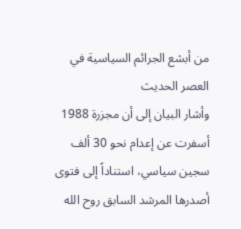من أبشع الجرائم السياسية في العصر الحديث
وأشار البيان إلى أن مجزرة 1988 أسفرت عن إعدام نحو 30 ألف سجين سياسي، استناداً إلى فتوى أصدرها المرشد السابق روح الله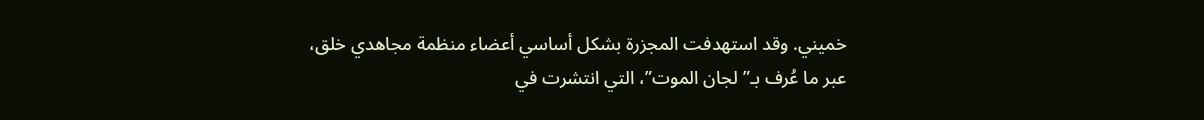خميني. وقد استهدفت المجزرة بشكل أساسي أعضاء منظمة مجاهدي خلق، عبر ما عُرف بـ”لجان الموت”، التي انتشرت في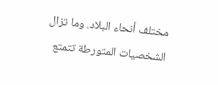مختلف أنحاء البلاد. وما تزال الشخصيات المتورطة تتمتع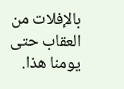بالإفلات من العقاب حتى يومنا هذا.